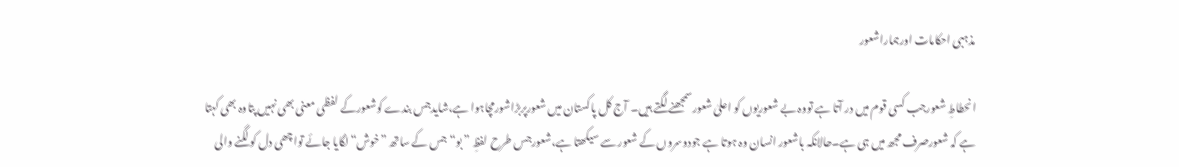مذہبی احکامات اورہماراشعور

انحطاطِ شعورجب کسی قوم میں در آتا ہے تووہ بے شعوریوں کو اعلیٰ شعورسمجھنے لگتے ہیں۔ آج کل پاکستان میں شعورپربڑاشورمچاہوا ہے،شایدجس بندے کوشعورکے لفظی معنی بھی نہیں پتاوہ بھی کہتا ہے کہ شعورصرف مجھ میں ہی ہے۔حالانکہ باشعور انسان وہ ہوتا ہے جودوسروں کے شعور سے سیکھتا ہے،شعورجس طرح لفظِ ”بو“ جس کے ساتھ ”خوش“لگایا جائے تواچھی دل کو لگنے والی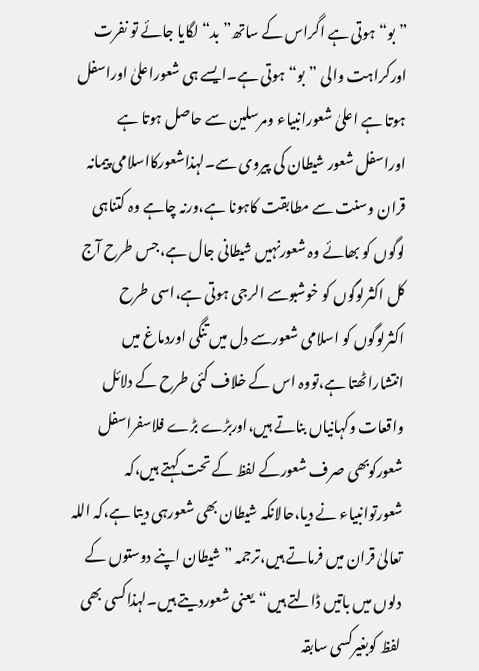”بو“ ہوتی ہے اگراس کے ساتھ”بد“ لگایا جائے تو نفرت اورکراہت والی ”بو“ہوتی ہے۔ایسے ہی شعوراعلیٰ اوراسفل ہوتا ہے اعلیٰ شعورانبیاء ومرسلین سے حاصل ہوتا ہے اوراسفل شعور شیطان کی پیروی سے۔لہذاشعورکااسلامی پیمانہ قران وسنت سے مطابقت کاہونا ہے،ورنہ چاہے وہ کتناہی لوگوں کو بھائے وہ شعورنہیں شیطانی جال ہے،جس طرح آج کل اکثرلوگوں کو خوشبوسے الرجی ہوتی ہے،اسی طرح اکثرلوگوں کو اسلامی شعورسے دل میں تنگی اوردماغ میں انتشاراٹھتا ہے،تووہ اس کے خلاف کئی طرح کے دلائل واقعات وکہانیاں بناتے ہیں،اوربڑے بڑے فلاسفراسفل شعورکوبھی صرف شعورکے لفظ کے تحت کہتے ہیں،کہ شعورتوانبیاء نے دیا،حالانکہ شیطان بھی شعورہی دیتا ہے،کہ اللہ تعالیٰ قران میں فرماتے ہیں،ترجمہ ”شیطان اپنے دوستوں کے دلوں میں باتیں ڈالتے ہیں“یعنی شعوردیتے ہیں۔لہذاکسی بھی لفظ کوبغیرکسی سابقہ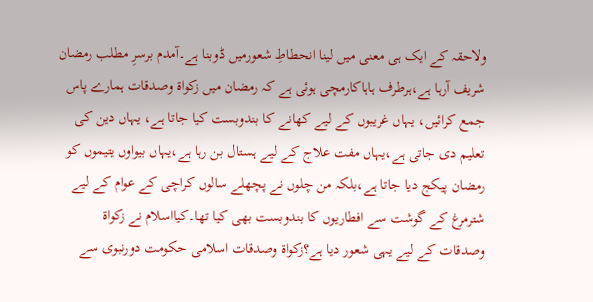ولاحقہ کے ایک ہی معنی میں لینا انحطاطِ شعورمیں ڈوبنا ہے۔آمدم برسرِ مطلب رمضان شریف آرہا ہے،ہرطرف ہاہاکارمچی ہوئی ہے کہ رمضان میں زکواۃ وصدقات ہمارے پاس جمع کرائیں، یہاں غریبوں کے لیے کھانے کا بندوبست کیا جاتا ہے، یہاں دین کی تعلیم دی جاتی ہے،یہاں مفت علاج کے لیے ہستال بن رہا ہے،یہاں بیواوں یتیموں کو رمضان پیکج دیا جاتا ہے،بلکہ من چلوں نے پچھلے سالوں کراچی کے عوام کے لیے شترمرغ کے گوشت سے افطاریوں کا بندوبست بھی کیا تھا۔کیااسلام نے زکواۃ وصدقات کے لیے یہی شعور دیا ہے؟زکواۃ وصدقات اسلامی حکومت دورنبوی سے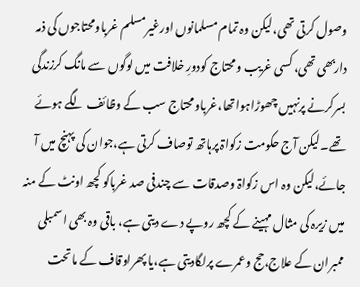وصول کرتی تھی،لیکن وہ تمام مسلمانوں اورغیرمسلم غرباومحتاجوں کی ذمہ داربھی تھی، کسی غریب ومحتاج کودورِ خلافت میں لوگوں سے مانگ کرزندگی بسرکرنے پرنہیں چھوڑاہواتھا،غرباومحتاج سب کے وظائف لگے ہوئے تھے۔لیکن آج حکومت زکواۃ پرہاتھ توصاف کرتی ہے،جوان کی پہنچ میں آ جائے،لیکن وہ اس زکواۃ وصدقات سے چندفی صد غرباکو کچھ اونٹ کے منہ میں زیرہ کی مثال مہینے کے کچھ روپے دے دیتی ہے، باقی وہ بھی اسمبلی ممبران کے علاج،حج وعمرے پرلگادیتی ہے،یا پھراوقاف کے ماتحت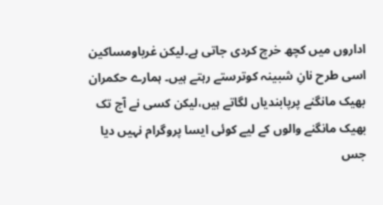اداروں میں کچھ خرچ کردی جاتی ہے۔لیکن غرباومساکین اسی طرح نانِ شبینہ کوترستے رہتے ہیں۔ ہمارے حکمران بھیک مانگنے پرپابندیاں لگاتے ہیں،لیکن کسی نے آج تک بھیک مانگنے والوں کے لیے کوئی ایسا پروگرام نہیں دیا جس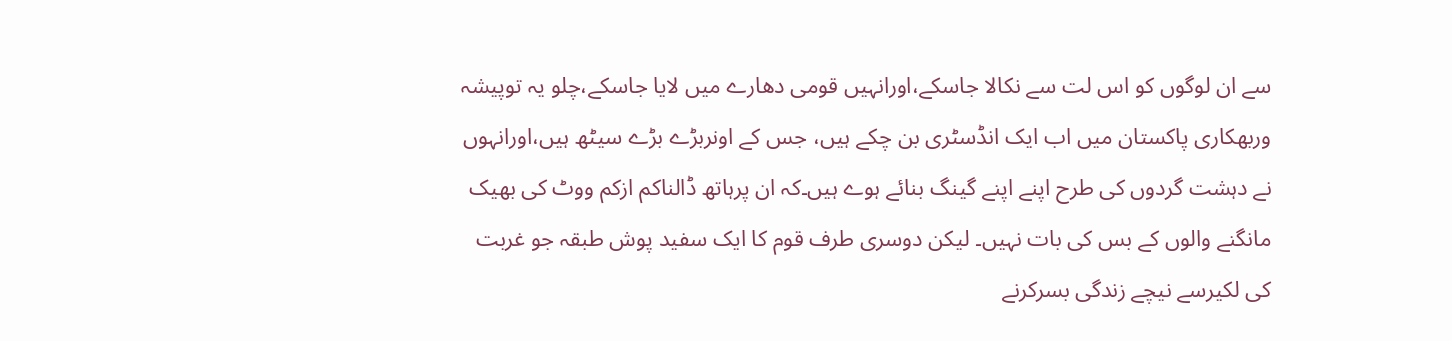سے ان لوگوں کو اس لت سے نکالا جاسکے،اورانہیں قومی دھارے میں لایا جاسکے،چلو یہ توپیشہ وربھکاری پاکستان میں اب ایک انڈسٹری بن چکے ہیں، جس کے اونربڑے بڑے سیٹھ ہیں،اورانہوں نے دہشت گردوں کی طرح اپنے اپنے گینگ بنائے ہوے ہیں۔کہ ان پرہاتھ ڈالناکم ازکم ووٹ کی بھیک مانگنے والوں کے بس کی بات نہیں۔ لیکن دوسری طرف قوم کا ایک سفید پوش طبقہ جو غربت کی لکیرسے نیچے زندگی بسرکرنے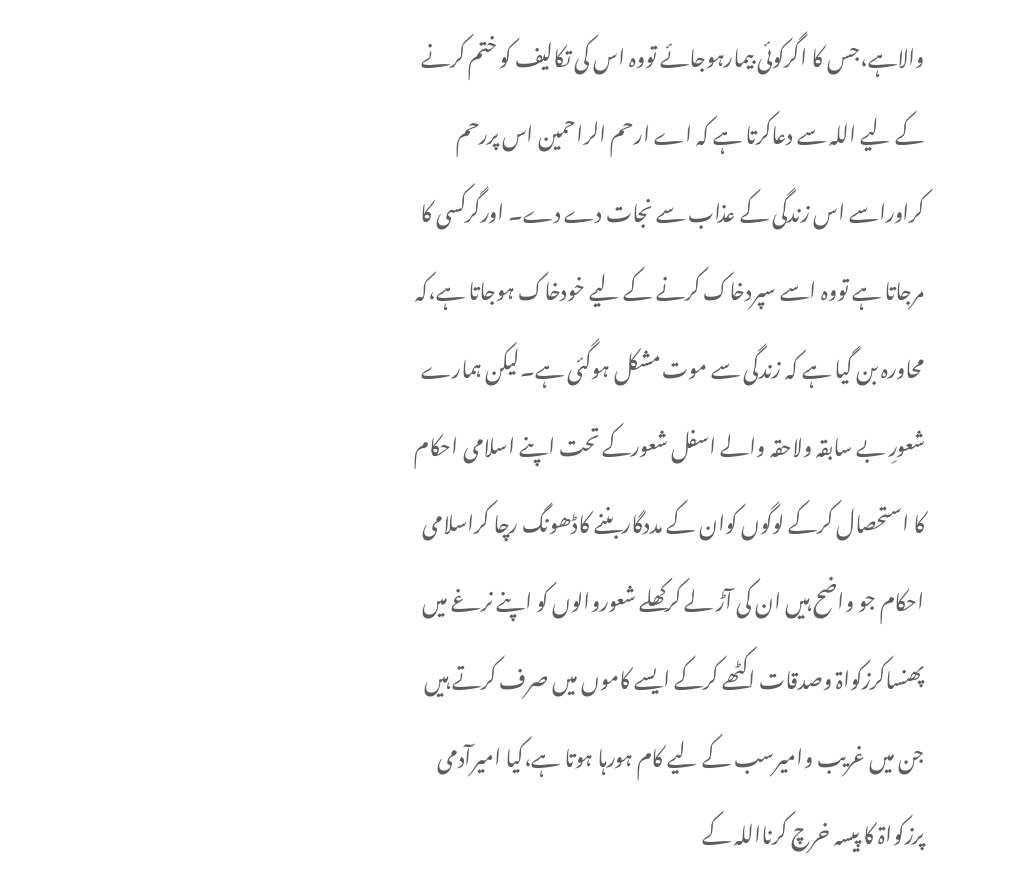والاہے،جس کا اگرکوئی بیمارہوجائے تووہ اس کی تکالیف کو ختم کرنے کے لیے اللہ سے دعاکرتا ہے کہ اے ارحم الراحمین اس پررحم کراوراسے اس زندگی کے عذاب سے نجات دے دے۔ اورگرکسی کا مرجاتا ہے تووہ اسے سپردخاک کرنے کے لیے خودخاک ہوجاتا ہے،کہ محاورہ بن گیا ہے کہ زندگی سے موت مشکل ہوگئی ہے۔لیکن ہمارے شعورِ بے سابقہ ولاحقہ والے اسفل شعورکے تحت اپنے اسلامی احکام کا استحصال کرکے لوگوں کوان کے مددگاربننے کاڈھونگ رچا کراسلامی احکام جو واضح ہیں ان کی آڑ لے کرکھلے شعوروالوں کو اپنے نرغے میں پھنساکرزکواۃ وصدقات اکٹھے کرکے ایسے کاموں میں صرف کرتے ہیں جن میں غریب وامیرسب کے لیے کام ہورہا ہوتا ہے،کیا امیرآدمی پرزکواۃ کا پیسہ خرچ کرنااللہ کے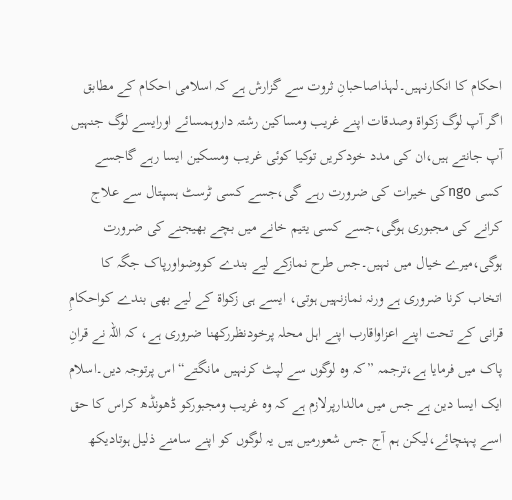احکام کا انکارنہیں۔لہذاصاحبانِ ثروت سے گزارش ہے کہ اسلامی احکام کے مطابق اگر آپ لوگ زکواۃ وصدقات اپنے غریب ومساکین رشتہ داروہمسائے اورایسے لوگ جنہیں آپ جانتے ہیں،ان کی مدد خودکریں توکیا کوئی غریب ومسکین ایسا رہے گاجسے کسی ngoکی خیرات کی ضرورت رہے گی،جسے کسی ٹرسٹ ہسپتال سے علاج کرانے کی مجبوری ہوگی،جسے کسی یتیم خانے میں بچے بھیجنے کی ضرورت ہوگی،میرے خیال میں نہیں۔جس طرح نمازکے لیے بندے کووضواورپاک جگہ کا اتخاب کرنا ضروری ہے ورنہ نمازنہیں ہوتی، ایسے ہی زکواۃ کے لیے بھی بندے کواحکامِ قرانی کے تحت اپنے اعزاواقارب اپنے اہل محلہ پرخودنظررکھنا ضروری ہے، کہ اللہ نے قرانِ پاک میں فرمایا ہے،ترجمہ ”کہ وہ لوگوں سے لپٹ کرنہیں مانگتے“اس پرتوجہ دیں۔اسلام ایک ایسا دین ہے جس میں مالدارپرلازم ہے کہ وہ غریب ومجبورکو ڈھونڈھ کراس کا حق اسے پہنچائے،لیکن ہم آج جس شعورمیں ہیں یہ لوگوں کو اپنے سامنے ذلیل ہوتادیکھ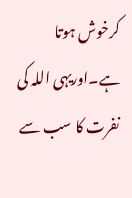کرخوش ہوتا ہے۔اوریہی اللہ کی نفرت کا سب سے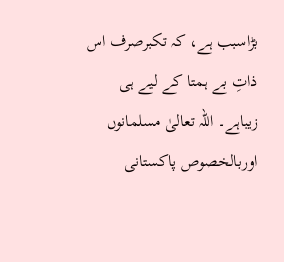بڑاسبب ہے، کہ تکبرصرف اس ذاتِ بے ہمتا کے لیے ہی زیباہے۔ اللہ تعالیٰ مسلمانوں اوربالخصوص پاکستانی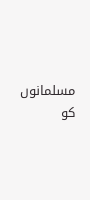مسلمانوں کو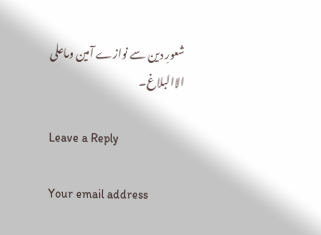شعورِ دین سے نوازے آمین وماعلی الاالبلاغ۔

Leave a Reply

Your email address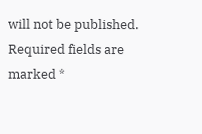will not be published. Required fields are marked *